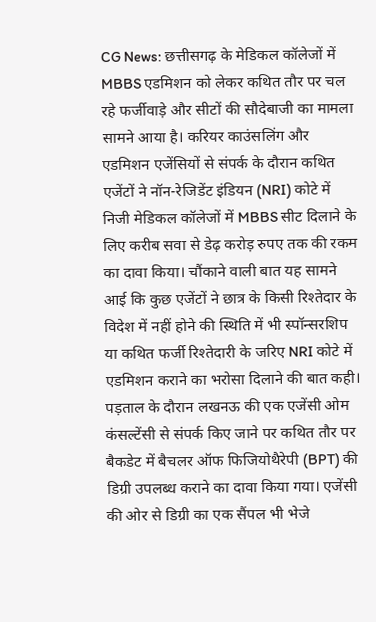CG News: छत्तीसगढ़ के मेडिकल कॉलेजों में MBBS एडमिशन को लेकर कथित तौर पर चल रहे फर्जीवाड़े और सीटों की सौदेबाजी का मामला सामने आया है। करियर काउंसलिंग और एडमिशन एजेंसियों से संपर्क के दौरान कथित एजेंटों ने नॉन-रेजिडेंट इंडियन (NRI) कोटे में निजी मेडिकल कॉलेजों में MBBS सीट दिलाने के लिए करीब सवा से डेढ़ करोड़ रुपए तक की रकम का दावा किया। चौंकाने वाली बात यह सामने आई कि कुछ एजेंटों ने छात्र के किसी रिश्तेदार के विदेश में नहीं होने की स्थिति में भी स्पॉन्सरशिप या कथित फर्जी रिश्तेदारी के जरिए NRI कोटे में एडमिशन कराने का भरोसा दिलाने की बात कही।
पड़ताल के दौरान लखनऊ की एक एजेंसी ओम कंसल्टेंसी से संपर्क किए जाने पर कथित तौर पर बैकडेट में बैचलर ऑफ फिजियोथैरेपी (BPT) की डिग्री उपलब्ध कराने का दावा किया गया। एजेंसी की ओर से डिग्री का एक सैंपल भी भेजे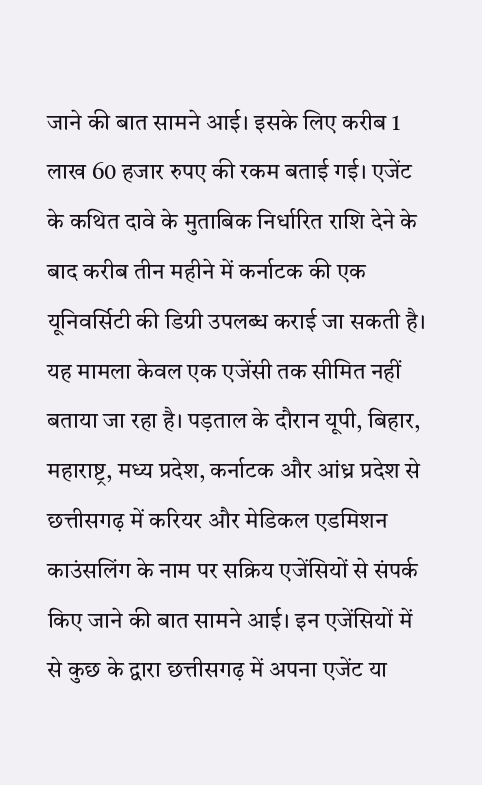जाने की बात सामने आई। इसके लिए करीब 1 लाख 60 हजार रुपए की रकम बताई गई। एजेंट के कथित दावे के मुताबिक निर्धारित राशि देने के बाद करीब तीन महीने में कर्नाटक की एक यूनिवर्सिटी की डिग्री उपलब्ध कराई जा सकती है।
यह मामला केवल एक एजेंसी तक सीमित नहीं बताया जा रहा है। पड़ताल के दौरान यूपी, बिहार, महाराष्ट्र, मध्य प्रदेश, कर्नाटक और आंध्र प्रदेश से छत्तीसगढ़ में करियर और मेडिकल एडमिशन काउंसलिंग के नाम पर सक्रिय एजेंसियों से संपर्क किए जाने की बात सामने आई। इन एजेंसियों में से कुछ के द्वारा छत्तीसगढ़ में अपना एजेंट या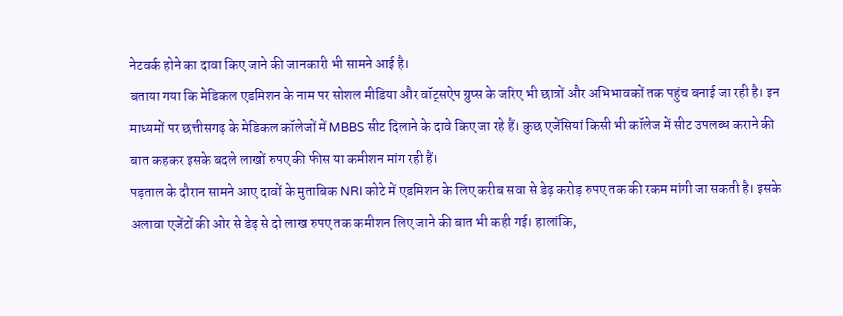नेटवर्क होने का दावा किए जाने की जानकारी भी सामने आई है।
बताया गया कि मेडिकल एडमिशन के नाम पर सोशल मीडिया और वॉट्सऐप ग्रुप्स के जरिए भी छात्रों और अभिभावकों तक पहुंच बनाई जा रही है। इन माध्यमों पर छत्तीसगढ़ के मेडिकल कॉलेजों में MBBS सीट दिलाने के दावे किए जा रहे हैं। कुछ एजेंसियां किसी भी कॉलेज में सीट उपलब्ध कराने की बात कहकर इसके बदले लाखों रुपए की फीस या कमीशन मांग रही हैं।
पड़ताल के दौरान सामने आए दावों के मुताबिक NRI कोटे में एडमिशन के लिए करीब सवा से डेढ़ करोड़ रुपए तक की रकम मांगी जा सकती है। इसके अलावा एजेंटों की ओर से डेढ़ से दो लाख रुपए तक कमीशन लिए जाने की बात भी कही गई। हालांकि,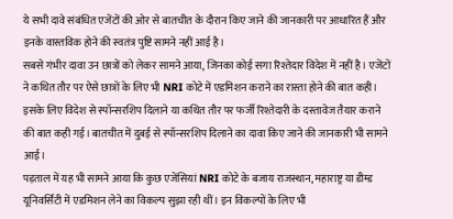ये सभी दावे संबंधित एजेंटों की ओर से बातचीत के दौरान किए जाने की जानकारी पर आधारित हैं और इनके वास्तविक होने की स्वतंत्र पुष्टि सामने नहीं आई है।
सबसे गंभीर दावा उन छात्रों को लेकर सामने आया, जिनका कोई सगा रिश्तेदार विदेश में नहीं है। एजेंटों ने कथित तौर पर ऐसे छात्रों के लिए भी NRI कोटे में एडमिशन कराने का रास्ता होने की बात कही। इसके लिए विदेश से स्पॉन्सरशिप दिलाने या कथित तौर पर फर्जी रिश्तेदारी के दस्तावेज तैयार कराने की बात कही गई। बातचीत में दुबई से स्पॉन्सरशिप दिलाने का दावा किए जाने की जानकारी भी सामने आई।
पड़ताल में यह भी सामने आया कि कुछ एजेंसियां NRI कोटे के बजाय राजस्थान, महाराष्ट्र या डीम्ड यूनिवर्सिटी में एडमिशन लेने का विकल्प सुझा रही थीं। इन विकल्पों के लिए भी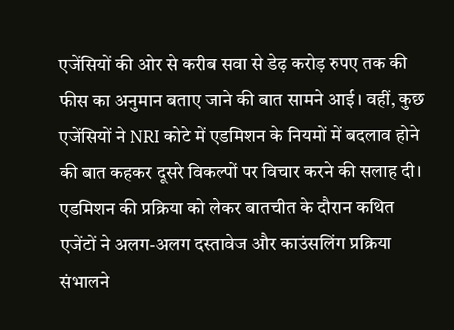एजेंसियों की ओर से करीब सवा से डेढ़ करोड़ रुपए तक की फीस का अनुमान बताए जाने की बात सामने आई। वहीं, कुछ एजेंसियों ने NRI कोटे में एडमिशन के नियमों में बदलाव होने की बात कहकर दूसरे विकल्पों पर विचार करने की सलाह दी।
एडमिशन की प्रक्रिया को लेकर बातचीत के दौरान कथित एजेंटों ने अलग-अलग दस्तावेज और काउंसलिंग प्रक्रिया संभालने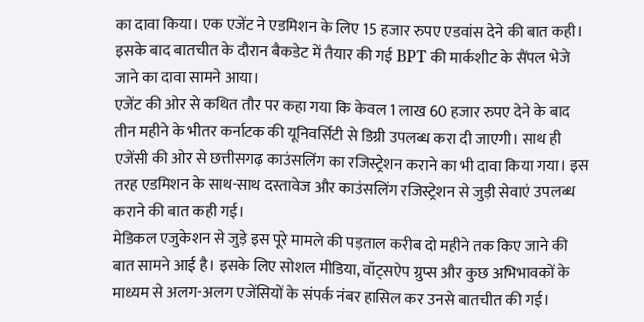का दावा किया। एक एजेंट ने एडमिशन के लिए 15 हजार रुपए एडवांस देने की बात कही। इसके बाद बातचीत के दौरान बैकडेट में तैयार की गई BPT की मार्कशीट के सैंपल भेजे जाने का दावा सामने आया।
एजेंट की ओर से कथित तौर पर कहा गया कि केवल 1 लाख 60 हजार रुपए देने के बाद तीन महीने के भीतर कर्नाटक की यूनिवर्सिटी से डिग्री उपलब्ध करा दी जाएगी। साथ ही एजेंसी की ओर से छत्तीसगढ़ काउंसलिंग का रजिस्ट्रेशन कराने का भी दावा किया गया। इस तरह एडमिशन के साथ-साथ दस्तावेज और काउंसलिंग रजिस्ट्रेशन से जुड़ी सेवाएं उपलब्ध कराने की बात कही गई।
मेडिकल एजुकेशन से जुड़े इस पूरे मामले की पड़ताल करीब दो महीने तक किए जाने की बात सामने आई है। इसके लिए सोशल मीडिया, वॉट्सऐप ग्रुप्स और कुछ अभिभावकों के माध्यम से अलग-अलग एजेंसियों के संपर्क नंबर हासिल कर उनसे बातचीत की गई।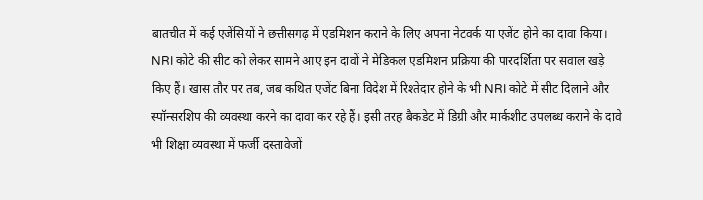बातचीत में कई एजेंसियों ने छत्तीसगढ़ में एडमिशन कराने के लिए अपना नेटवर्क या एजेंट होने का दावा किया।
NRI कोटे की सीट को लेकर सामने आए इन दावों ने मेडिकल एडमिशन प्रक्रिया की पारदर्शिता पर सवाल खड़े किए हैं। खास तौर पर तब, जब कथित एजेंट बिना विदेश में रिश्तेदार होने के भी NRI कोटे में सीट दिलाने और स्पॉन्सरशिप की व्यवस्था करने का दावा कर रहे हैं। इसी तरह बैकडेट में डिग्री और मार्कशीट उपलब्ध कराने के दावे भी शिक्षा व्यवस्था में फर्जी दस्तावेजों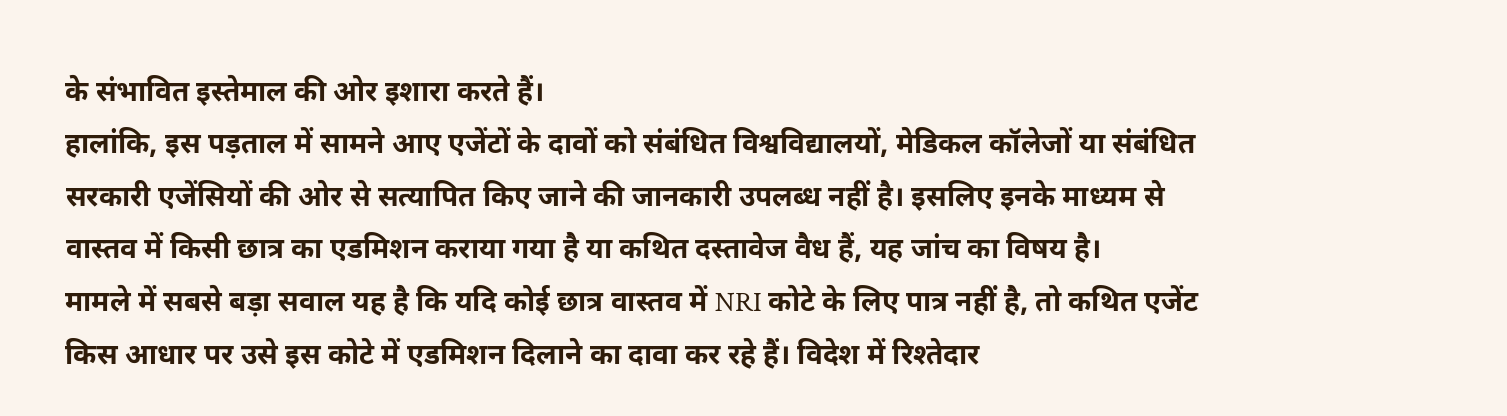के संभावित इस्तेमाल की ओर इशारा करते हैं।
हालांकि, इस पड़ताल में सामने आए एजेंटों के दावों को संबंधित विश्वविद्यालयों, मेडिकल कॉलेजों या संबंधित सरकारी एजेंसियों की ओर से सत्यापित किए जाने की जानकारी उपलब्ध नहीं है। इसलिए इनके माध्यम से वास्तव में किसी छात्र का एडमिशन कराया गया है या कथित दस्तावेज वैध हैं, यह जांच का विषय है।
मामले में सबसे बड़ा सवाल यह है कि यदि कोई छात्र वास्तव में NRI कोटे के लिए पात्र नहीं है, तो कथित एजेंट किस आधार पर उसे इस कोटे में एडमिशन दिलाने का दावा कर रहे हैं। विदेश में रिश्तेदार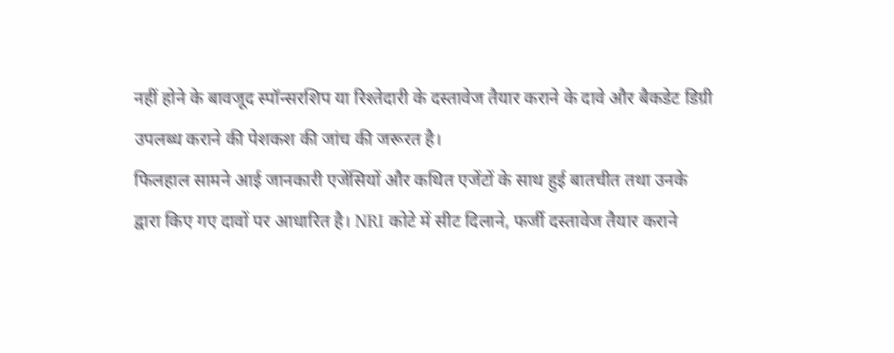नहीं होने के बावजूद स्पॉन्सरशिप या रिश्तेदारी के दस्तावेज तैयार कराने के दावे और बैकडेट डिग्री उपलब्ध कराने की पेशकश की जांच की जरूरत है।
फिलहाल सामने आई जानकारी एजेंसियों और कथित एजेंटों के साथ हुई बातचीत तथा उनके द्वारा किए गए दावों पर आधारित है। NRI कोटे में सीट दिलाने, फर्जी दस्तावेज तैयार कराने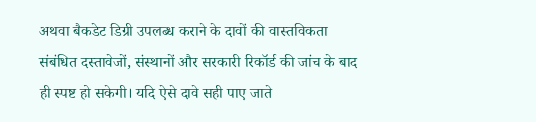अथवा बैकडेट डिग्री उपलब्ध कराने के दावों की वास्तविकता संबंधित दस्तावेजों, संस्थानों और सरकारी रिकॉर्ड की जांच के बाद ही स्पष्ट हो सकेगी। यदि ऐसे दावे सही पाए जाते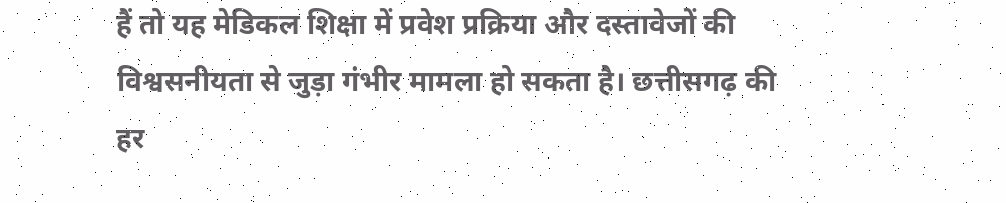हैं तो यह मेडिकल शिक्षा में प्रवेश प्रक्रिया और दस्तावेजों की विश्वसनीयता से जुड़ा गंभीर मामला हो सकता है। छत्तीसगढ़ की हर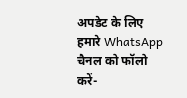अपडेट के लिए हमारे WhatsApp चैनल को फॉलो करें-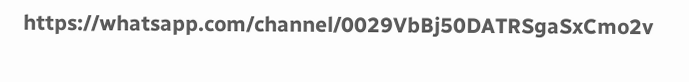https://whatsapp.com/channel/0029VbBj50DATRSgaSxCmo2v